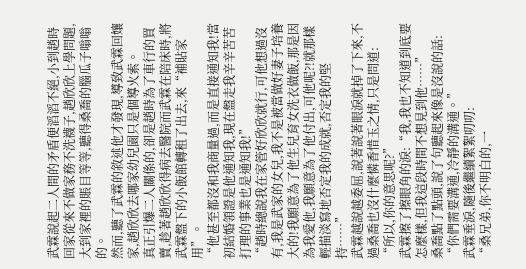武霖說起二人間的矛盾便滔滔不絕,小到趙時回家從來不做家務不洗襪子,趙欣欣上學問題,大到家裡的賬目等等,聽得桑喬的腦瓜子嗡嗡的。
然而,聽了武霖的敘述他才發現,導致武霖回孃家,趙欣欣去哪家幼兒園只是個導火索。
真正引爆二人關係的,卻是趙時為了車行的買賣,趁著趙欣欣得病去醫院而武霖在陪床時,將武霖盤下的小飯館轉租了出去,來“補貼家用”。
“他甚至都沒和我商量過,而是直接通知我!當初結婚領證是他通知我,現在盤走我辛辛苦苦打理的事業也是通知我!”
“趙時總說我在家管好欣欣就行,可他想過沒有,我是武家的女兒,我不是被當做好妻子培養大的!我願意為了他生兒育女洗衣做飯,那是因為我愛他,我願意為了他付出,可他呢?!就那樣輕描淡寫地否定我的成就,否定我的堅持……”
武霖越說越委屈,說著說著眼淚就掉了下來,不過桑喬也沒什麼憐香惜玉之情,只是問道:
“所以,你的意思呢?”
武霖擦了擦眼角的淚:“我,我也不知道到底要怎麼樣,但我這段時間不想見到他……”
桑喬點了點頭,說了句聽起來像是沒說的話:
“你們需要溝通,冷靜的溝通。”
武霖垂淚,隨後繼續絮絮叨叨:
“桑兄弟,你不明白的,一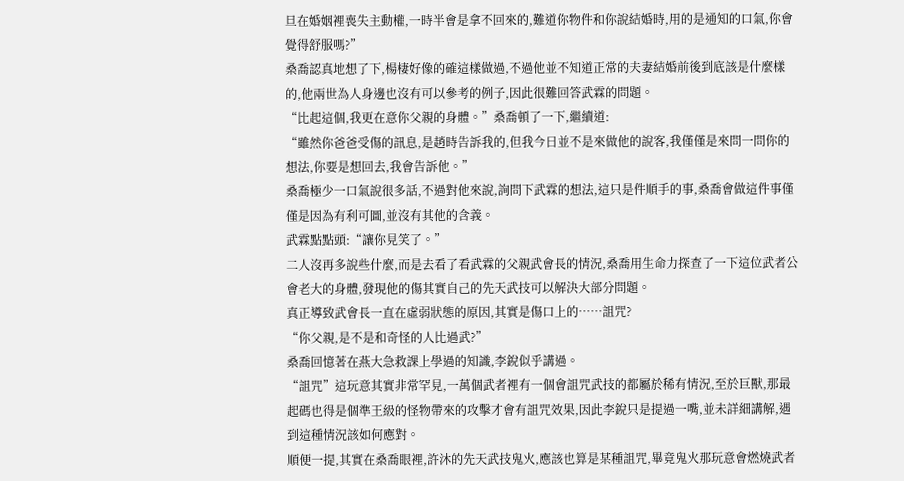旦在婚姻裡喪失主動權,一時半會是拿不回來的,難道你物件和你說結婚時,用的是通知的口氣,你會覺得舒服嗎?”
桑喬認真地想了下,楊棲好像的確這樣做過,不過他並不知道正常的夫妻結婚前後到底該是什麼樣的,他兩世為人身邊也沒有可以參考的例子,因此很難回答武霖的問題。
“比起這個,我更在意你父親的身體。”桑喬頓了一下,繼續道:
“雖然你爸爸受傷的訊息,是趙時告訴我的,但我今日並不是來做他的說客,我僅僅是來問一問你的想法,你要是想回去,我會告訴他。”
桑喬極少一口氣說很多話,不過對他來說,詢問下武霖的想法,這只是件順手的事,桑喬會做這件事僅僅是因為有利可圖,並沒有其他的含義。
武霖點點頭:“讓你見笑了。”
二人沒再多說些什麼,而是去看了看武霖的父親武會長的情況,桑喬用生命力探查了一下這位武者公會老大的身體,發現他的傷其實自己的先天武技可以解決大部分問題。
真正導致武會長一直在虛弱狀態的原因,其實是傷口上的……詛咒?
“你父親,是不是和奇怪的人比過武?”
桑喬回憶著在燕大急救課上學過的知識,李銳似乎講過。
“詛咒”這玩意其實非常罕見,一萬個武者裡有一個會詛咒武技的都屬於稀有情況,至於巨獸,那最起碼也得是個準王級的怪物帶來的攻擊才會有詛咒效果,因此李銳只是提過一嘴,並未詳細講解,遇到這種情況該如何應對。
順便一提,其實在桑喬眼裡,許沐的先天武技鬼火,應該也算是某種詛咒,畢竟鬼火那玩意會燃燒武者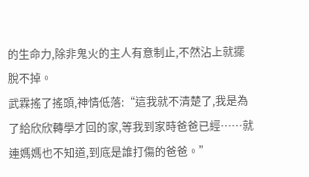的生命力,除非鬼火的主人有意制止,不然沾上就擺脫不掉。
武霖搖了搖頭,神情低落:“這我就不清楚了,我是為了給欣欣轉學才回的家,等我到家時爸爸已經……就連媽媽也不知道,到底是誰打傷的爸爸。”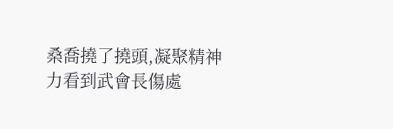桑喬撓了撓頭,凝聚精神力看到武會長傷處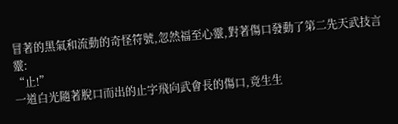冒著的黑氣和流動的奇怪符號,忽然福至心靈,對著傷口發動了第二先天武技言靈:
“止!”
一道白光隨著脫口而出的止字飛向武會長的傷口,竟生生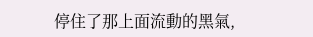停住了那上面流動的黑氣,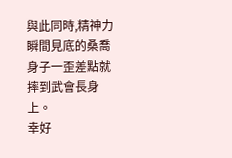與此同時,精神力瞬間見底的桑喬身子一歪差點就摔到武會長身上。
幸好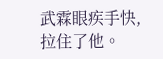武霖眼疾手快,拉住了他。